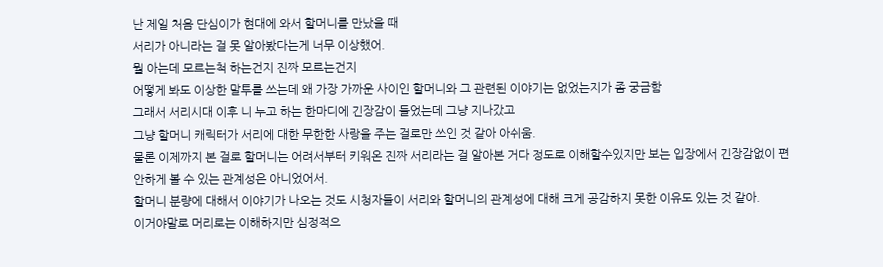난 제일 처음 단심이가 현대에 와서 할머니를 만났을 때
서리가 아니라는 걸 못 알아봤다는게 너무 이상했어.
뭘 아는데 모르는척 하는건지 진짜 모르는건지
어떻게 봐도 이상한 말투를 쓰는데 왜 가장 가까운 사이인 할머니와 그 관련된 이야기는 없었는지가 좀 궁금함
그래서 서리시대 이후 니 누고 하는 한마디에 긴장감이 들었는데 그냥 지나갔고
그냥 할머니 캐릭터가 서리에 대한 무한한 사랑을 주는 걸로만 쓰인 것 같아 아쉬움.
물론 이제까지 본 걸로 할머니는 어려서부터 키워온 진짜 서리라는 걸 알아본 거다 정도로 이해할수있지만 보는 입장에서 긴장감없이 편안하게 볼 수 있는 관계성은 아니었어서.
할머니 분량에 대해서 이야기가 나오는 것도 시청자들이 서리와 할머니의 관계성에 대해 크게 공감하지 못한 이유도 있는 것 같아.
이거야말로 머리로는 이해하지만 심정적으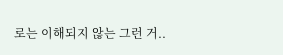로는 이해되지 않는 그런 거..